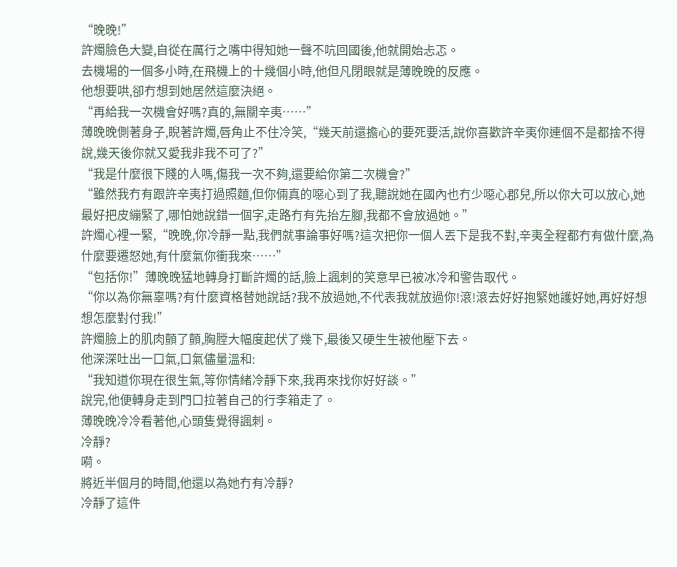“晚晚!”
許燭臉色大變,自從在厲行之嘴中得知她一聲不吭回國後,他就開始忐忑。
去機場的一個多小時,在飛機上的十幾個小時,他但凡閉眼就是薄晚晚的反應。
他想要哄,卻冇想到她居然這麼決絕。
“再給我一次機會好嗎?真的,無關辛夷……”
薄晚晚側著身子,睨著許燭,唇角止不住冷笑,“幾天前還擔心的要死要活,說你喜歡許辛夷你連個不是都捨不得說,幾天後你就又愛我非我不可了?”
“我是什麼很下賤的人嗎,傷我一次不夠,還要給你第二次機會?”
“雖然我冇有跟許辛夷打過照麵,但你倆真的噁心到了我,聽說她在國內也冇少噁心郡兒,所以你大可以放心,她最好把皮繃緊了,哪怕她說錯一個字,走路冇有先抬左腳,我都不會放過她。”
許燭心裡一緊,“晚晚,你冷靜一點,我們就事論事好嗎?這次把你一個人丟下是我不對,辛夷全程都冇有做什麼,為什麼要遷怒她,有什麼氣你衝我來……”
“包括你!”薄晚晚猛地轉身打斷許燭的話,臉上諷刺的笑意早已被冰冷和警告取代。
“你以為你無辜嗎?有什麼資格替她說話?我不放過她,不代表我就放過你!滾!滾去好好抱緊她護好她,再好好想想怎麼對付我!”
許燭臉上的肌肉顫了顫,胸膛大幅度起伏了幾下,最後又硬生生被他壓下去。
他深深吐出一口氣,口氣儘量溫和:
“我知道你現在很生氣,等你情緒冷靜下來,我再來找你好好談。”
說完,他便轉身走到門口拉著自己的行李箱走了。
薄晚晚冷冷看著他,心頭隻覺得諷刺。
冷靜?
嗬。
將近半個月的時間,他還以為她冇有冷靜?
冷靜了這件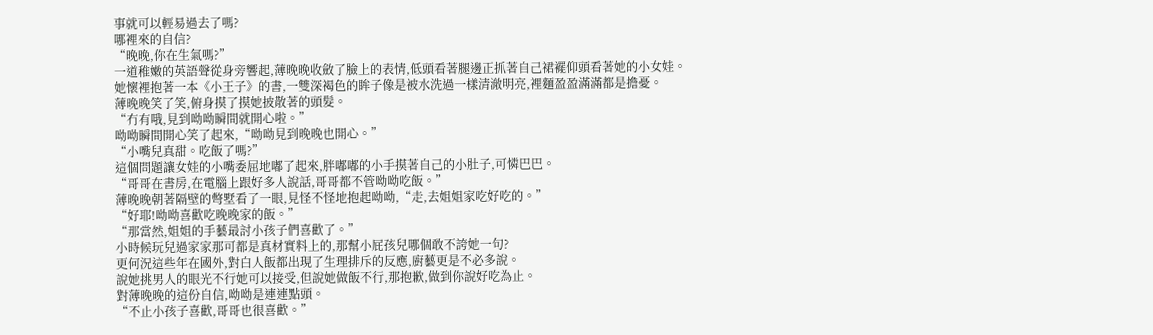事就可以輕易過去了嗎?
哪裡來的自信?
“晚晚,你在生氣嗎?”
一道稚嫩的英語聲從身旁響起,薄晚晚收斂了臉上的表情,低頭看著腿邊正抓著自己裙襬仰頭看著她的小女娃。
她懷裡抱著一本《小王子》的書,一雙深褐色的眸子像是被水洗過一樣清澈明亮,裡麵盈盈滿滿都是擔憂。
薄晚晚笑了笑,俯身摸了摸她披散著的頭髮。
“冇有哦,見到呦呦瞬間就開心啦。”
呦呦瞬間開心笑了起來,“呦呦見到晚晚也開心。”
“小嘴兒真甜。吃飯了嗎?”
這個問題讓女娃的小嘴委屈地嘟了起來,胖嘟嘟的小手摸著自己的小肚子,可憐巴巴。
“哥哥在書房,在電腦上跟好多人說話,哥哥都不管呦呦吃飯。”
薄晚晚朝著隔壁的彆墅看了一眼,見怪不怪地抱起呦呦,“走,去姐姐家吃好吃的。”
“好耶!呦呦喜歡吃晚晚家的飯。”
“那當然,姐姐的手藝最討小孩子們喜歡了。”
小時候玩兒過家家那可都是真材實料上的,那幫小屁孩兒哪個敢不誇她一句?
更何況這些年在國外,對白人飯都出現了生理排斥的反應,廚藝更是不必多說。
說她挑男人的眼光不行她可以接受,但說她做飯不行,那抱歉,做到你說好吃為止。
對薄晚晚的這份自信,呦呦是連連點頭。
“不止小孩子喜歡,哥哥也很喜歡。”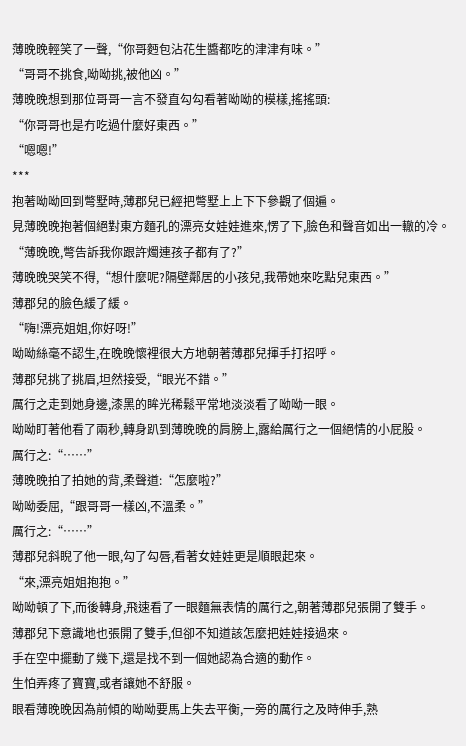薄晚晚輕笑了一聲,“你哥麪包沾花生醬都吃的津津有味。”
“哥哥不挑食,呦呦挑,被他凶。”
薄晚晚想到那位哥哥一言不發直勾勾看著呦呦的模樣,搖搖頭:
“你哥哥也是冇吃過什麼好東西。”
“嗯嗯!”
***
抱著呦呦回到彆墅時,薄郡兒已經把彆墅上上下下參觀了個遍。
見薄晚晚抱著個絕對東方麵孔的漂亮女娃娃進來,愣了下,臉色和聲音如出一轍的冷。
“薄晚晚,彆告訴我你跟許燭連孩子都有了?”
薄晚晚哭笑不得,“想什麼呢?隔壁鄰居的小孩兒,我帶她來吃點兒東西。”
薄郡兒的臉色緩了緩。
“嗨!漂亮姐姐,你好呀!”
呦呦絲毫不認生,在晚晚懷裡很大方地朝著薄郡兒揮手打招呼。
薄郡兒挑了挑眉,坦然接受,“眼光不錯。”
厲行之走到她身邊,漆黑的眸光稀鬆平常地淡淡看了呦呦一眼。
呦呦盯著他看了兩秒,轉身趴到薄晚晚的肩膀上,露給厲行之一個絕情的小屁股。
厲行之:“……”
薄晚晚拍了拍她的背,柔聲道:“怎麼啦?”
呦呦委屈,“跟哥哥一樣凶,不溫柔。”
厲行之:“……”
薄郡兒斜睨了他一眼,勾了勾唇,看著女娃娃更是順眼起來。
“來,漂亮姐姐抱抱。”
呦呦頓了下,而後轉身,飛速看了一眼麵無表情的厲行之,朝著薄郡兒張開了雙手。
薄郡兒下意識地也張開了雙手,但卻不知道該怎麼把娃娃接過來。
手在空中擺動了幾下,還是找不到一個她認為合適的動作。
生怕弄疼了寶寶,或者讓她不舒服。
眼看薄晚晚因為前傾的呦呦要馬上失去平衡,一旁的厲行之及時伸手,熟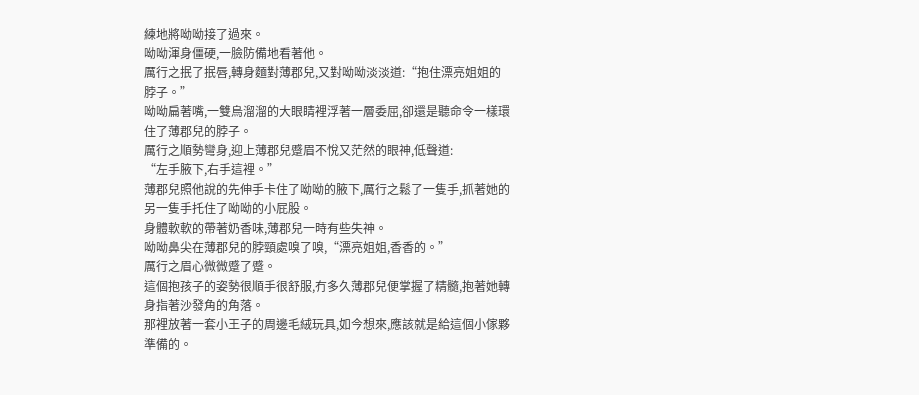練地將呦呦接了過來。
呦呦渾身僵硬,一臉防備地看著他。
厲行之抿了抿唇,轉身麵對薄郡兒,又對呦呦淡淡道:“抱住漂亮姐姐的脖子。”
呦呦扁著嘴,一雙烏溜溜的大眼睛裡浮著一層委屈,卻還是聽命令一樣環住了薄郡兒的脖子。
厲行之順勢彎身,迎上薄郡兒蹙眉不悅又茫然的眼神,低聲道:
“左手腋下,右手這裡。”
薄郡兒照他說的先伸手卡住了呦呦的腋下,厲行之鬆了一隻手,抓著她的另一隻手托住了呦呦的小屁股。
身體軟軟的帶著奶香味,薄郡兒一時有些失神。
呦呦鼻尖在薄郡兒的脖頸處嗅了嗅,“漂亮姐姐,香香的。”
厲行之眉心微微蹙了蹙。
這個抱孩子的姿勢很順手很舒服,冇多久薄郡兒便掌握了精髓,抱著她轉身指著沙發角的角落。
那裡放著一套小王子的周邊毛絨玩具,如今想來,應該就是給這個小傢夥準備的。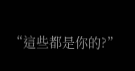“這些都是你的?”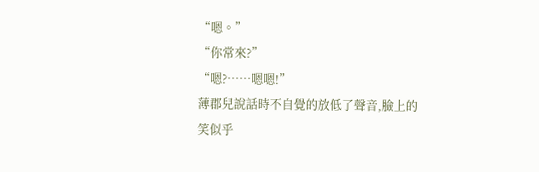“嗯。”
“你常來?”
“嗯?……嗯嗯!”
薄郡兒說話時不自覺的放低了聲音,臉上的笑似乎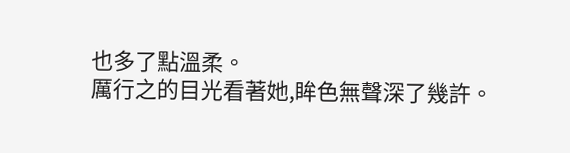也多了點溫柔。
厲行之的目光看著她,眸色無聲深了幾許。